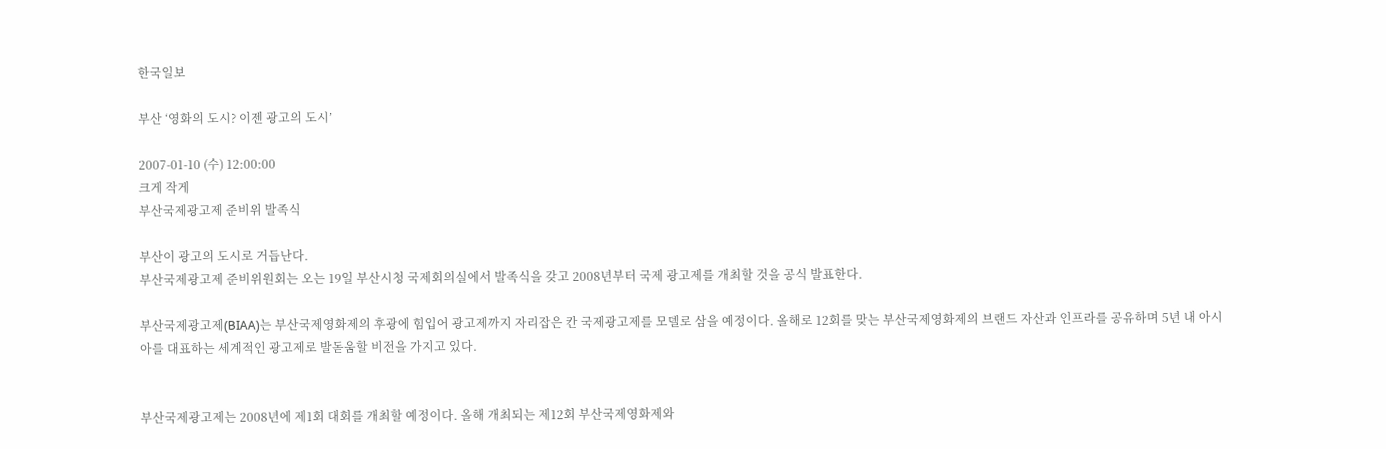한국일보

부산 ‘영화의 도시? 이젠 광고의 도시’

2007-01-10 (수) 12:00:00
크게 작게
부산국제광고제 준비위 발족식

부산이 광고의 도시로 거듭난다.
부산국제광고제 준비위원회는 오는 19일 부산시청 국제회의실에서 발족식을 갖고 2008년부터 국제 광고제를 개최할 것을 공식 발표한다.

부산국제광고제(BIAA)는 부산국제영화제의 후광에 힘입어 광고제까지 자리잡은 칸 국제광고제를 모델로 삼을 예정이다. 올해로 12회를 맞는 부산국제영화제의 브랜드 자산과 인프라를 공유하며 5년 내 아시아를 대표하는 세계적인 광고제로 발돋움할 비전을 가지고 있다.


부산국제광고제는 2008년에 제1회 대회를 개최할 예정이다. 올해 개최되는 제12회 부산국제영화제와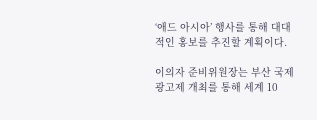‘애드 아시아’ 행사를 통해 대대적인 홍보를 추진할 계획이다.

이의자 준비위원장는 부산 국제광고제 개최를 통해 세계 10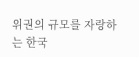위권의 규모를 자랑하는 한국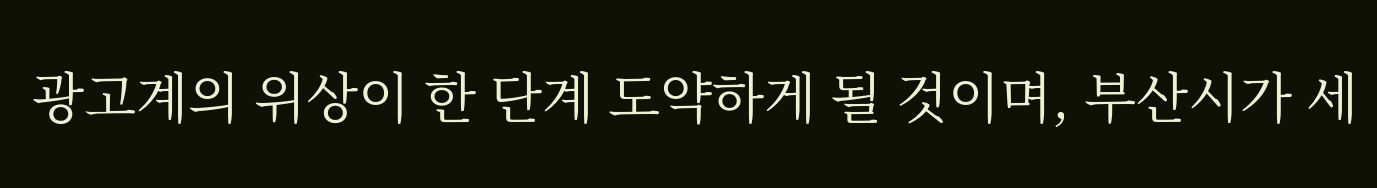광고계의 위상이 한 단계 도약하게 될 것이며, 부산시가 세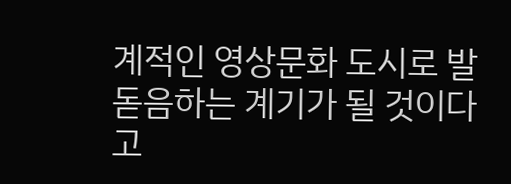계적인 영상문화 도시로 발돋음하는 계기가 될 것이다고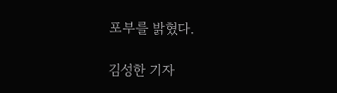포부를 밝혔다.

김성한 기자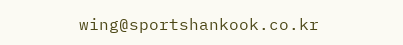wing@sportshankook.co.kr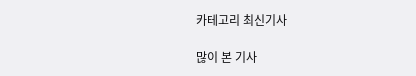카테고리 최신기사

많이 본 기사